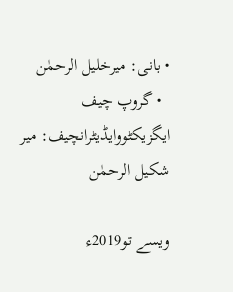• بانی: میرخلیل الرحمٰن
  • گروپ چیف ایگزیکٹووایڈیٹرانچیف: میر شکیل الرحمٰن

ویسے تو2019ء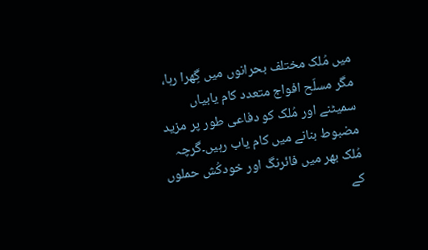میں مُلک مختلف بحرانوں میں گِھرا رہا، مگر مسلّح افواج متعدد کام یابیاں سمیٹنے اور مُلک کو دفاعی طور پر مزید مضبوط بنانے میں کام یاب رہیں۔گرچہ مُلک بھر میں فائرنگ اور خودکُش حملوں کے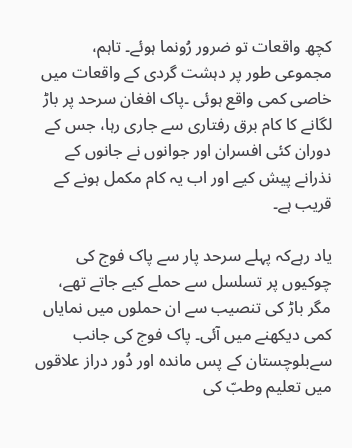کچھ واقعات تو ضرور رُونما ہوئے۔ تاہم، مجموعی طور پر دہشت گردی کے واقعات میں خاصی کمی واقع ہوئی ۔پاک افغان سرحد پر باڑ لگانے کا کام برق رفتاری سے جاری رہا، جس کے دوران کئی افسران اور جوانوں نے جانوں کے نذرانے پیش کیے اور اب یہ کام مکمل ہونے کے قریب ہے۔

یاد رہےکہ پہلے سرحد پار سے پاک فوج کی چوکیوں پر تسلسل سے حملے کیے جاتے تھے، مگر باڑ کی تنصیب سے ان حملوں میں نمایاں کمی دیکھنے میں آئی۔ پاک فوج کی جانب سےبلوچستان کے پس ماندہ اور دُور دراز علاقوں میں تعلیم وطبّ کی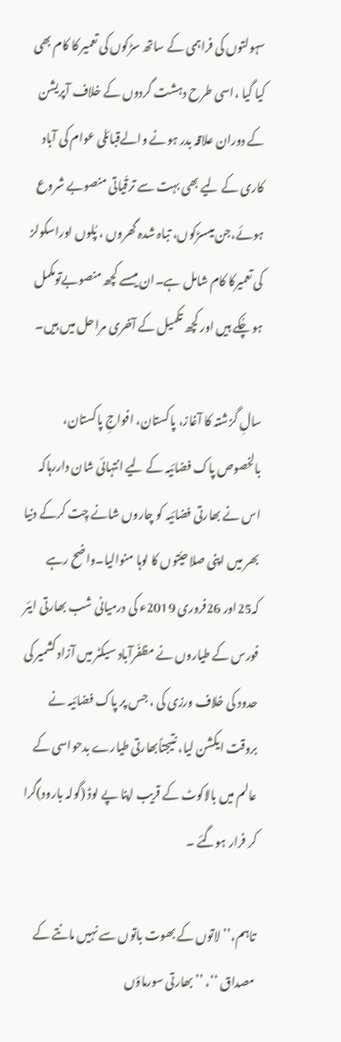سہولتوں کی فراہمی کے ساتھ سڑکوں کی تعمیر کا کام بھی کیا گیا ،اسی طرح دہشت گردوں کے خلاف آپریشن کے دوران علاقہ بدر ہونے والےقبائلی عوام کی آباد کاری کے لیے بھی بہت سے ترقّیاتی منصوبے شروع ہوئے،جن میںسڑکوں، تباہ شدہ گھروں ، پُلوں اوراسکولز کی تعمیرکا کام شامل ہے۔ان میںسے کچھ منصوبےتومکمل ہو چُکے ہیں اور کچھ تکمیل کے آخری مراحل میں ہیں۔

سالِ گزشتہ کا آغاز، پاکستان، افواجِ پاکستان، بالخصوص پاک فضائیہ کے لیے انتہائی شان داررہاکہ اس نے بھارتی فضائیہ کو چاروں شانے چِت کرکے دنیا بھر میں اپنی صلاحیّتوں کا لوہا منوالیا۔واضح رہے کہ25اور 26فروری 2019ء کی درمیانی شب بھارتی ایئر فورس کے طیاروں نے مظفّرآباد سیکٹر میں آزاد کشمیر کی حدود کی خلاف ورزی کی ، جس پر پاک فضائیہ نے بروقت ایکشن لیا، نتیجتاًبھارتی طیارے بدحواسی کے عالم میں بالاکوٹ کے قریب اپنا پے لوڈ (گولہ بارود)گرا کر فرار ہوگئے ۔

تاہم،’’ لاتوں کے بھوت باتوں سے نہیں مانتے کے مصداق ‘‘، ’’بھارتی سورماؤں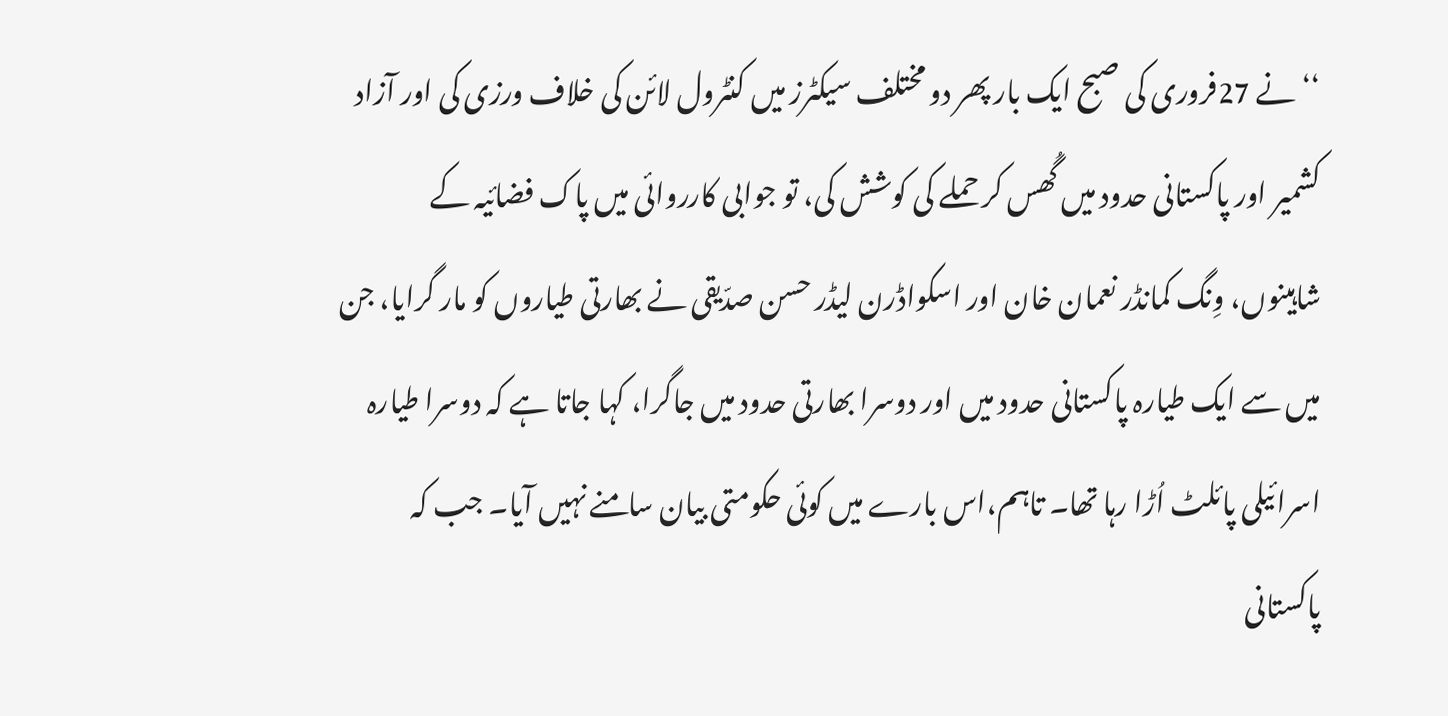‘‘ نے 27فروری کی صبح ایک بار پھر دو مختلف سیکٹرز میں کنٹرول لائن کی خلاف ورزی کی اور آزاد کشمیر اور پاکستانی حدود میں گُھس کر حملے کی کوشش کی، تو جوابی کارروائی میں پاک فضائیہ کے شاہینوں، وِنگ کمانڈر نعمان خان اور اسکواڈرن لیڈر حسن صدّیقی نے بھارتی طیاروں کو مار گرایا، جن میں سے ایک طیارہ پاکستانی حدود میں اور دوسرا بھارتی حدود میں جاگرا، کہا جاتا ہے کہ دوسرا طیارہ اسرائیلی پائلٹ اُڑا رہا تھا۔ تاہم،اس بارے میں کوئی حکومتی بیان سامنے نہیں آیا۔ جب کہ پاکستانی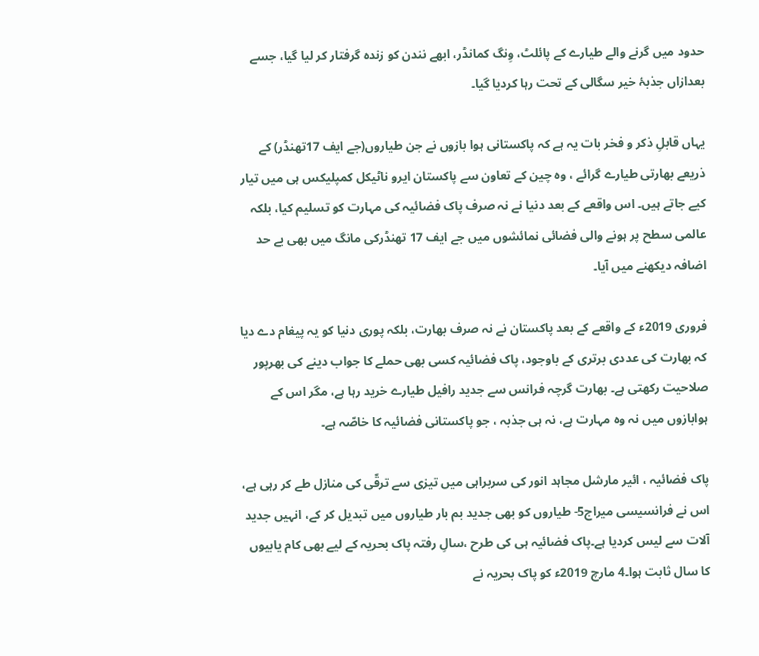حدود میں گرنے والے طیارے کے پائلٹ، وِنگ کمانڈر، ابھے نندن کو زندہ گرفتار کر لیا گیا، جسے بعدازاں جذبۂ خیر سگالی کے تحت رہا کردیا گیا۔

یہاں قابلِ ذکر و فخر بات یہ ہے کہ پاکستانی ہوا بازوں نے جن طیاروں(جے ایف 17تھنڈر) کے ذریعے بھارتی طیارے گرائے ، وہ چین کے تعاون سے پاکستان ایرو ناٹیکل کمپلیکس ہی میں تیار کیے جاتے ہیں۔ اس واقعے کے بعد دنیا نے نہ صرف پاک فضائیہ کی مہارت کو تسلیم کیا، بلکہ عالمی سطح پر ہونے والی فضائی نمائشوں میں جے ایف 17 تھنڈرکی مانگ میں بھی بے حد اضافہ دیکھنے میں آیا۔

فروری 2019ء کے واقعے کے بعد پاکستان نے نہ صرف بھارت، بلکہ پوری دنیا کو یہ پیغام دے دیا کہ بھارت کی عددی برتری کے باوجود، پاک فضائیہ کسی بھی حملے کا جواب دینے کی بھرپور صلاحیت رکھتی ہے۔ بھارت گرچہ فرانس سے جدید رافیل طیارے خرید رہا ہے، مگر اس کے ہوابازوں میں نہ وہ مہارت ہے، نہ ہی جذبہ ، جو پاکستانی فضائیہ کا خاصّہ ہے۔

پاک فضائیہ ، ائیر مارشل مجاہد انور کی سربراہی میں تیزی سے ترقّی کی منازل طے کر رہی ہے، اس نے فرانسیسی میراج5- طیاروں کو بھی جدید بم بار طیاروں میں تبدیل کر کے، انہیں جدید آلات سے لیس کردیا ہے۔پاک فضائیہ ہی کی طرح ،سالِ رفتہ پاک بحریہ کے لیے بھی کام یابیوں کا سال ثابت ہوا۔4 مارچ 2019ء کو پاک بحریہ نے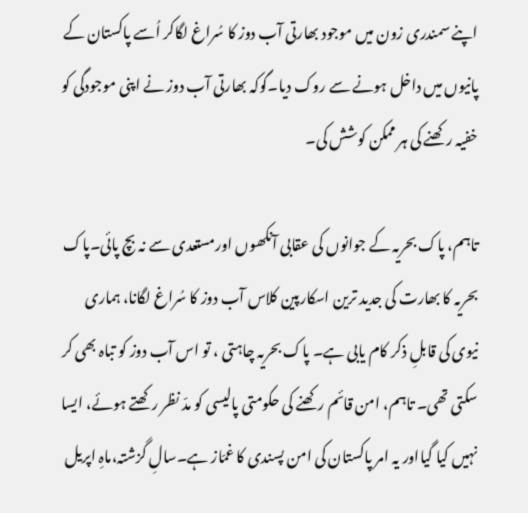اپنے سمندری زون میں موجود بھارتی آب دوز کا سُراغ لگاکر اُسے پاکستان کے پانیوں میں داخل ہونے سے روک دیا۔گوکہ بھارتی آب دوز نے اپنی موجودگی کو خفیہ رکھنے کی ہر ممکن کوشش کی۔

تاہم، پاک بحریہ کے جوانوں کی عقابی آنکھوں اورمستعدی سے نہ بچ پائی۔پاک بحریہ کا بھارت کی جدید ترین اسکارپین کلاس آب دوز کا سُراغ لگانا، ہماری نیوی کی قابلِ ذکر کام یابی ہے۔ پاک بحریہ چاہتی ، تو اس آب دوز کو تباہ بھی کر سکتی تھی۔ تاہم، امن قائم رکھنے کی حکومتی پالیسی کو مدّ نظر رکھتے ہوئے، ایسا نہیں کیا گیااور یہ امر پاکستان کی امن پسندی کا غمّاز ہے۔سالِ گزشتہ،ماہِ اپریل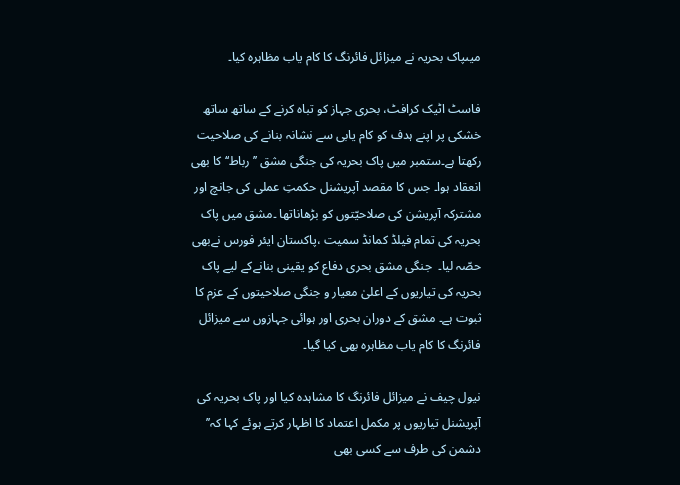میںپاک بحریہ نے میزائل فائرنگ کا کام یاب مظاہرہ کیا۔

فاسٹ اٹیک کرافٹ، بحری جہاز کو تباہ کرنے کے ساتھ ساتھ خشکی پر اپنے ہدف کو کام یابی سے نشانہ بنانے کی صلاحیت رکھتا ہے۔ستمبر میں پاک بحریہ کی جنگی مشق ’’رباط‘‘ کا بھی انعقاد ہوا۔ جس کا مقصد آپریشنل حکمتِ عملی کی جانچ اور مشترکہ آپریشن کی صلاحیّتوں کو بڑھاناتھا ۔مشق میں پاک بحریہ کی تمام فیلڈ کمانڈ سمیت ،پاکستان ایئر فورس نےبھی حصّہ لیا۔  جنگی مشق بحری دفاع کو یقینی بنانےکے لیے پاک بحریہ کی تیاریوں کے اعلیٰ معیار و جنگی صلاحیتوں کے عزم کا ثبوت ہے۔ مشق کے دوران بحری اور ہوائی جہازوں سے میزائل فائرنگ کا کام یاب مظاہرہ بھی کیا گیا۔

نیول چیف نے میزائل فائرنگ کا مشاہدہ کیا اور پاک بحریہ کی آپریشنل تیاریوں پر مکمل اعتماد کا اظہار کرتے ہوئے کہا کہ’’ دشمن کی طرف سے کسی بھی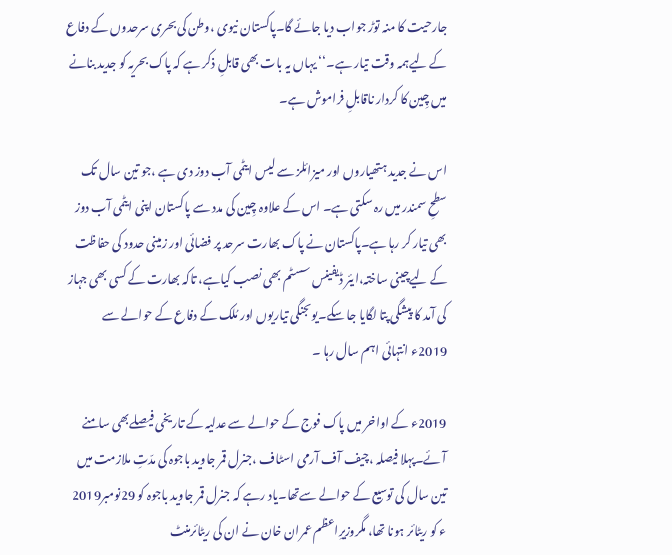جارحیت کا منہ توڑ جواب دیا جائے گا۔پاکستان نیوی ،وطن کی بحری سرحدوں کے دفاع کے لیےہمہ وقت تیار ہے۔‘‘ یہاں یہ بات بھی قابلِ ذکر ہے کہ پاک بحریہ کو جدید بنانے میں چِین کا کردار ناقابلِ فراموش ہے۔

اس نے جدید ہتھیاروں اور میزائلز سے لیس ایٹمی آب دوز دی ہے ،جو تین سال تک سطحِ سمندر میں رہ سکتی ہے۔ اس کے علاوہ چِین کی مدد سے پاکستان اپنی ایٹمی آب دوز بھی تیار کر رہا ہے۔پاکستان نے پاک بھارت سرحد پر فضائی اور زمینی حدود کی حفاظت کے لیےچینی ساختہ،ایئر ڈیفینس سسٹم بھی نصب کیاہے، تاکہ بھارت کے کسی بھی جہاز کی آمد کا پیشگی پتا لگایا جا سکے۔یوںجنگی تیاریوں اور مُلک کے دفاع کے حوالے سے 2019ء انتہائی اہم سال رہا ۔

2019ء کے اواخر میں پاک فوج کے حوالے سے عدلیہ کے تاریخی فیصلےبھی سامنے آئے۔پہلا فیصلہ ،چیف آف آرمی اسٹاف ،جنرل قمر جاوید باجوہ کی مدّتِ ملازمت میں تین سال کی توسیع کے حوالے سےتھا۔یاد رہے کہ جنرل قمر جاوید باجوہ کو 29نومبر2019 ء کو ریٹائر ہونا تھا، مگروزیرِاعظم عمران خان نے ان کی ریٹائرمنٹ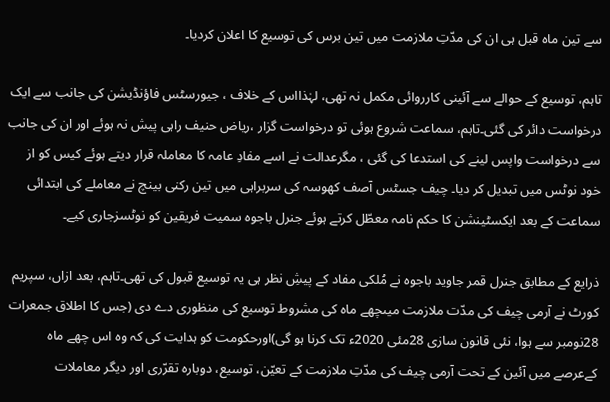سے تین ماہ قبل ہی ان کی مدّتِ ملازمت میں تین برس کی توسیع کا اعلان کردیا۔

تاہم، توسیع کے حوالے سے آئینی کارروائی مکمل نہ تھی، لہٰذااس کے خلاف ، جیورسٹس فاؤنڈیشن کی جانب سے ایک درخواست دائر کی گئی۔تاہم، سماعت شروع ہوئی تو درخواست گزار ،ریاض حنیف راہی پیش نہ ہوئے اور ان کی جانب سے درخواست واپس لینے کی استدعا کی گئی ، مگرعدالت نے اسے مفادِ عامہ کا معاملہ قرار دیتے ہوئے کیس کو از خود نوٹس میں تبدیل کر دیا۔ چیف جسٹس آصف کھوسہ کی سربراہی میں تین رکنی بینچ نے معاملے کی ابتدائی سماعت کے بعد ایکسٹینشن کا حکم نامہ معطّل کرتے ہوئے جنرل باجوہ سمیت فریقین کو نوٹسزجاری کیے۔

ذرایع کے مطابق جنرل قمر جاوید باجوہ نے مُلکی مفاد کے پیشِ نظر ہی یہ توسیع قبول کی تھی۔تاہم، بعد ازاں، سپریم کورٹ نے آرمی چیف کی مدّت ملازمت میںچھے ماہ کی مشروط توسیع کی منظوری دے دی (جس کا اطلاق جمعرات 28نومبر سے ہوا، نئی قانون سازی 28مئی 2020ء تک کرنا ہو گی)اورحکومت کو ہدایت کی کہ وہ اس چھے ماہ کےعرصے میں آئین کے تحت آرمی چیف کی مدّتِ ملازمت کے تعیّن، توسیع، دوبارہ تقرّری اور دیگر معاملات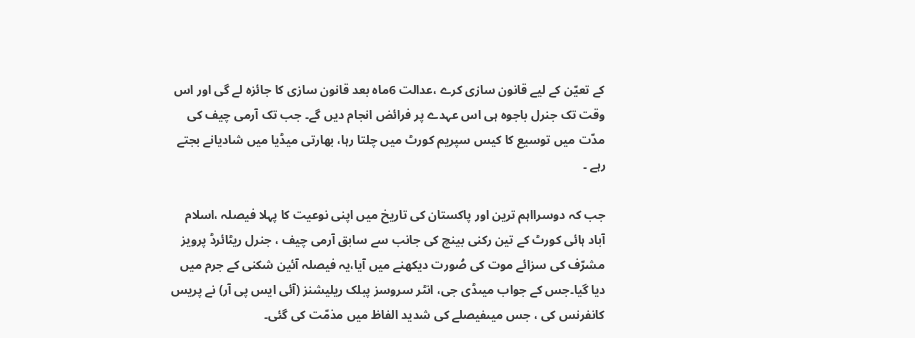کے تعیّن کے لیے قانون سازی کرے ،عدالت 6ماہ بعد قانون سازی کا جائزہ لے گی اور اس وقت تک جنرل باجوہ ہی اس عہدے پر فرائض انجام دیں گے۔ جب تک آرمی چیف کی مدّت میں توسیع کا کیس سپریم کورٹ میں چلتا رہا، بھارتی میڈیا میں شادیانے بجتے رہے ۔

جب کہ دوسرااہم ترین اور پاکستان کی تاریخ میں اپنی نوعیت کا پہلا فیصلہ ،اسلام آباد ہائی کورٹ کے تین رکنی بینچ کی جانب سے سابق آرمی چیف ، جنرل ریٹائرڈ پرویز مشرّف کی سزائے موت کی صُورت دیکھنے میں آیا،یہ فیصلہ آئین شکنی کے جرم میں دیا گیا۔جس کے جواب میںڈی جی، انٹر سروسز پبلک ریلیشنز (آئی ایس پی آر) نے پریس کانفرنس کی ، جس میںفیصلے کی شدید الفاظ میں مذمّت کی گئی۔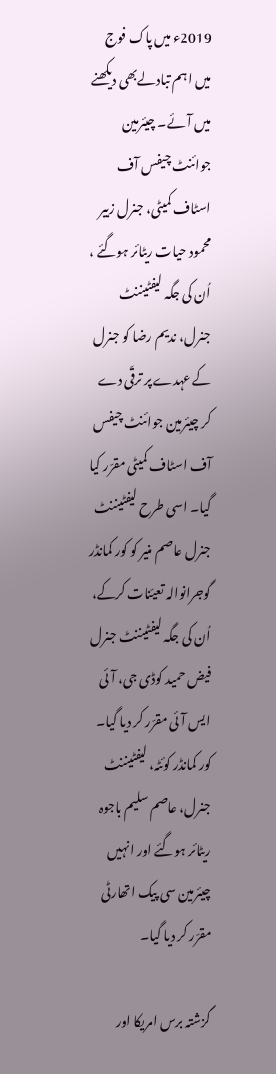2019ء میں پاک فوج میں اہم تبادلےبھی دیکھنے میں آئے۔ چیئرمین جوائنٹ چیفس آف اسٹاف کمیٹی، جنرل زبیر محمود حیات ریٹائر ہوگئے ، اُن کی جگہ لیفٹیننٹ جنرل، ندیم رضا کو جنرل کے عہدے پر ترقّی دے کر چیئرمین جوائنٹ چیفس آف اسٹاف کمیٹی مقرّر کیا گیا۔ اسی طرح لیفٹیننٹ جنرل عاصم منیر کو کور کمانڈر گوجرانوالہ تعیّنات کرکے، اُن کی جگہ لیفٹیننٹ جنرل فیض حمید کوڈی جی، آئی ایس آئی مقرّر کر دیا گیا۔ کور کمانڈر کوئٹہ، لیفٹیننٹ جنرل، عاصم سلیم باجوہ ریٹائر ہوگئے اور انہیں چیئرمین سی پیک اتھارٹی مقرّر کر دیا گیا۔

گزشتہ برس امریکا اور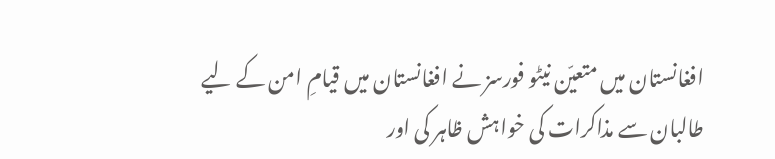افغانستان میں متعیّن نیٹو فورسز نے افغانستان میں قیامِ امن کے لیے طالبان سے مذاکرات کی خواہش ظاہر کی اور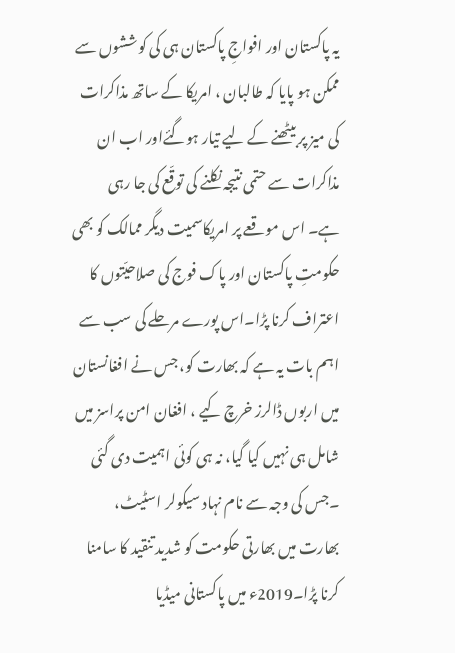یہ پاکستان اور افواجِ پاکستان ہی کی کوششوں سے ممکن ہو پایا کہ طالبان ، امریکا کے ساتھ مذاکرات کی میز پر بیٹھنے کے لیے تیار ہوگئےاور اب ان مذاکرات سے حتمی نتیجہ نکلنے کی توقّع کی جا رہی ہے۔ اس موقعے پر امریکاسمیت دیگر ممالک کو بھی حکومتِ پاکستان اور پاک فوج کی صلاحیّتوں کا اعتراف کرنا پڑا۔اس پورے مرحلے کی سب سے اہم بات یہ ہے کہ بھارت کو، جس نے افغانستان میں اربوں ڈالرز خرچ کیے ، افغان امن پراسز میں شامل ہی نہیں کیا گیا، نہ ہی کوئی اہمیت دی گئی ۔جس کی وجہ سے نام نہاد سیکولر اسٹیٹ، بھارت میں بھارتی حکومت کو شدید تنقید کا سامنا کرنا پڑا۔2019ء میں پاکستانی میڈیا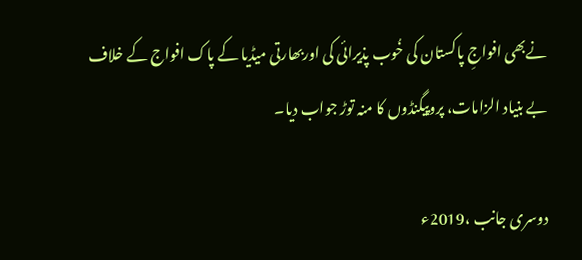نےبھی افواجِ پاکستان کی خُوب پذیرائی کی اوربھارتی میڈیا کے پاک افواج کے خلاف بے بنیاد الزامات، پروپیگنڈوں کا منہ توڑ جواب دیا۔

دوسری جانب ،2019ء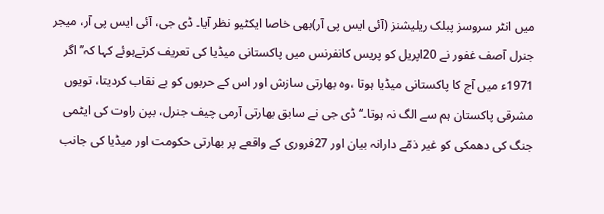میں انٹر سروسز پبلک ریلیشنز (آئی ایس پی آر)بھی خاصا ایکٹیو نظر آیا۔ ڈی جی، آئی ایس پی آر، میجر جنرل آصف غفور نے 20اپریل کو پریس کانفرنس میں پاکستانی میڈیا کی تعریف کرتےہوئے کہا کہ’’ اگر 1971ء میں آج کا پاکستانی میڈیا ہوتا ،وہ بھارتی سازش اور اس کے حربوں کو بے نقاب کردیتا، تویوں مشرقی پاکستان ہم سے الگ نہ ہوتا۔‘‘ ڈی جی نے سابق بھارتی آرمی چیف جنرل، بپن راوت کی ایٹمی جنگ کی دھمکی کو غیر ذمّے دارانہ بیان اور 27فروری کے واقعے پر بھارتی حکومت اور میڈیا کی جانب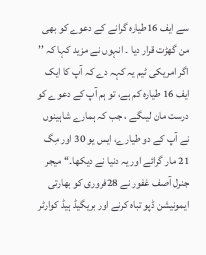سے ایف 16طیارہ گرانے کے دعوے کو بھی من گھڑت قرار دیا ۔ انہوں نے مزید کہا کہ ’’ اگر امریکی ٹیم یہ کہہ دے کہ آپ کا ایک ایف 16 طیارہ کم ہے، تو ہم آپ کے دعوے کو درست مان لیںگے ، جب کہ ہمارے شاہینوں نے آپ کے دو طیارے، ایس یو 30 اور مِگ 21 مار گرائے اور یہ دنیا نے دیکھا۔‘‘ میجر جنرل آصف غفور نے 28فروری کو بھارتی ایمونیشن ڈپو تباہ کرنے اور بریگیڈ ہیڈ کوارٹر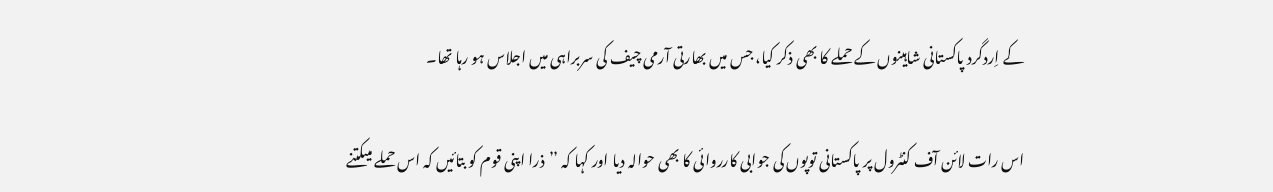کے اِردگرد پاکستانی شاہینوں کے حملے کا بھی ذکر کیا، جس میں بھارتی آرمی چیف کی سربراہی میں اجلاس ہو رہا تھا۔

اس رات لائن آف کنٹرول پر پاکستانی توپوں کی جوابی کارروائی کا بھی حوالہ دیا اور کہا کہ ’’ذرا اپنی قوم کو بتائیں کہ اس حملے میںکتنے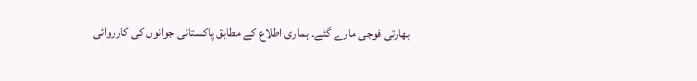بھارتی فوجی مارے گئے۔ ہماری اطلاع کے مطابق پاکستانی جوانوں کی کارروائی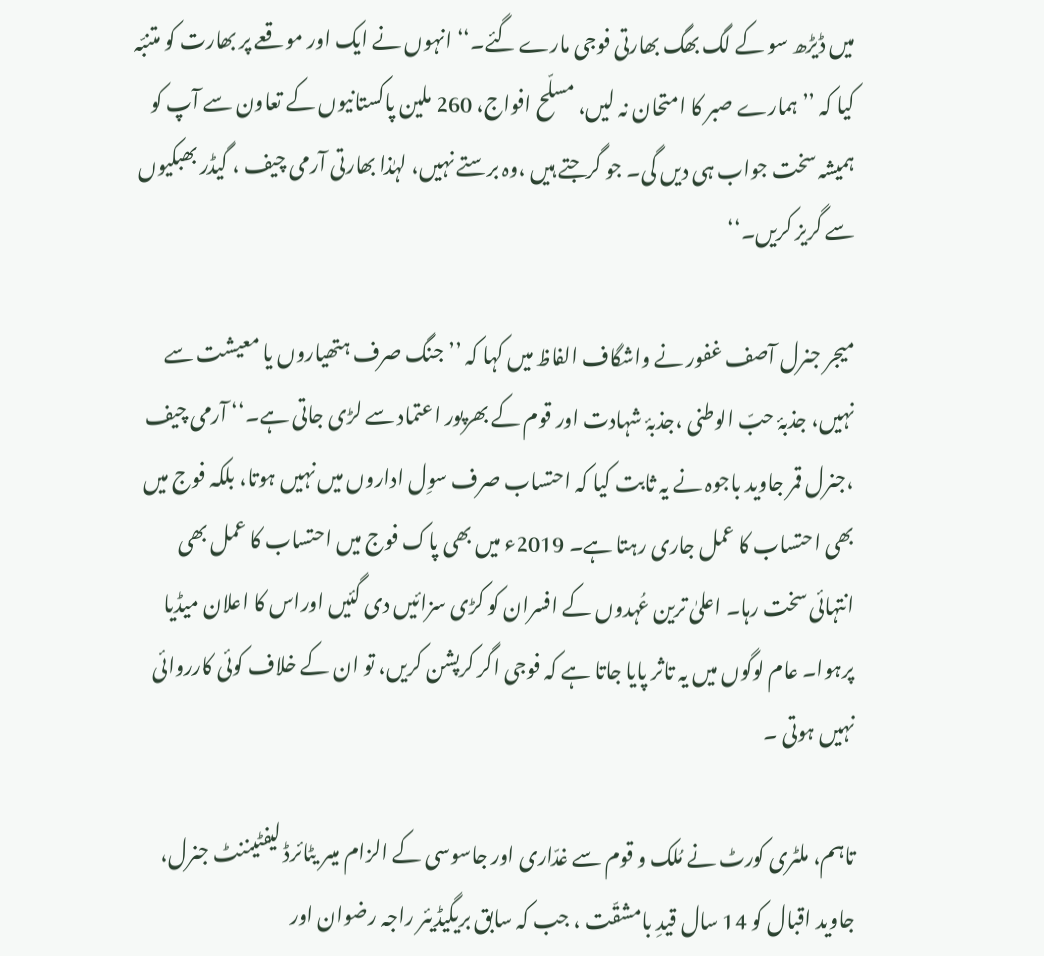میں ڈیڑھ سو کے لگ بھگ بھارتی فوجی مارے گئے۔‘‘ انہوں نے ایک اور موقعے پر بھارت کو متنبّہ کیا کہ ’’ہمارے صبر کا امتحان نہ لیں، مسلّح افواج، 260 ملین پاکستانیوں کے تعاون سے آپ کو ہمیشہ سخت جواب ہی دیں گی۔ جو گرجتے ہیں ،وہ برستے نہیں، لہٰذا بھارتی آرمی چیف ، گیڈر بھبکیوں سے گریز کریں۔‘‘

میجر جنرل آصف غفور نے واشگاف الفاظ میں کہا کہ ’’جنگ صرف ہتھیاروں یا معیشت سے نہیں، جذبۂ حبّ الوطنی ،جذبۂ شہادت اور قوم کے بھرپور اعتماد سے لڑی جاتی ہے۔‘‘ آرمی چیف ،جنرل قمر جاوید باجوہ نے یہ ثابت کیا کہ احتساب صرف سوِل اداروں میں نہیں ہوتا، بلکہ فوج میں بھی احتساب کا عمل جاری رہتا ہے۔ 2019ء میں بھی پاک فوج میں احتساب کا عمل بھی انتہائی سخت رہا۔ اعلیٰ ترین عُہدوں کے افسران کو کڑی سزائیں دی گئیں اوراس کا اعلان میڈیا پرہوا۔ عام لوگوں میں یہ تاثر پایا جاتا ہے کہ فوجی اگر کرپشن کریں، تو ان کے خلاف کوئی کارروائی نہیں ہوتی ۔

تاہم، ملٹری کورٹ نے مُلک و قوم سے غدّاری اور جاسوسی کے الزام میںر یٹائرڈ لیفٹیننٹ جنرل، جاوید اقبال کو 14 سال قیدِ بامشقّت ، جب کہ سابق بریگیڈیئر راجہ رضوان اور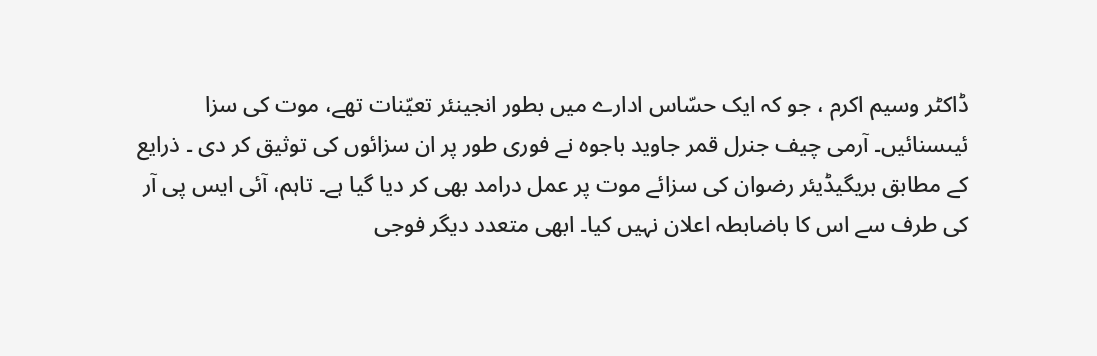ڈاکٹر وسیم اکرم ، جو کہ ایک حسّاس ادارے میں بطور انجینئر تعیّنات تھے، موت کی سزا ئیںسنائیں۔ آرمی چیف جنرل قمر جاوید باجوہ نے فوری طور پر ان سزائوں کی توثیق کر دی ۔ ذرایع کے مطابق بریگیڈیئر رضوان کی سزائے موت پر عمل درامد بھی کر دیا گیا ہے۔ تاہم، آئی ایس پی آر کی طرف سے اس کا باضابطہ اعلان نہیں کیا۔ ابھی متعدد دیگر فوجی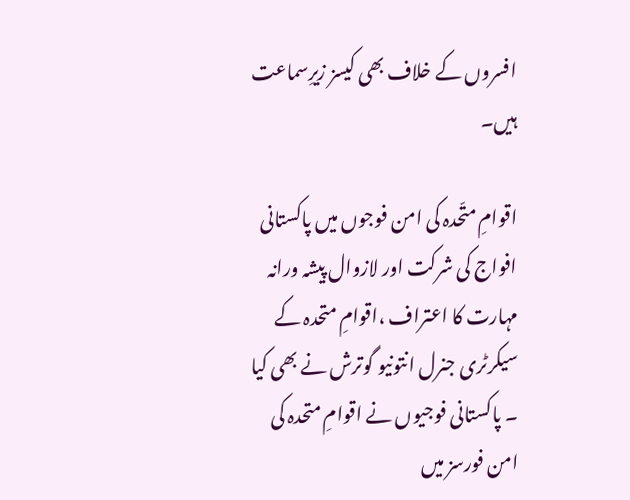افسروں کے خلاف بھی کیسز زیرِسماعت ہیں۔

اقوامِ متّحدہ کی امن فوجوں میں پاکستانی افواج کی شرکت اور لازوال پیشہ ورانہ مہارت کا اعتراف ،اقوامِ متحدہ کے سیکرٹری جنرل انتونیو گوترش نے بھی کیا ۔ پاکستانی فوجیوں نے اقوامِ متحدہ کی امن فورسز میں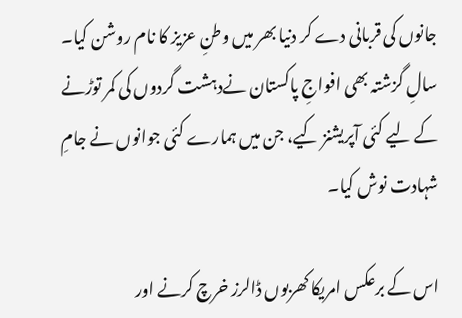جانوں کی قربانی دے کر دنیا بھر میں وطنِ عزیز کا نام روشن کیا۔ سالِ گزشتہ بھی افواجِ پاکستان نےدہشت گردوں کی کمر توڑنے کے لیے کئی آپریشنز کیے، جن میں ہمارے کئی جوانوں نے جامِ شہادت نوش کیا۔

اس کے برعکس امریکا کھربوں ڈالرز خرچ کرنے اور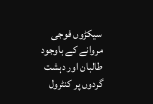سیکڑوں فوجی مروانے کے باوجود طالبان اور دہشت گردوں پر کنٹرول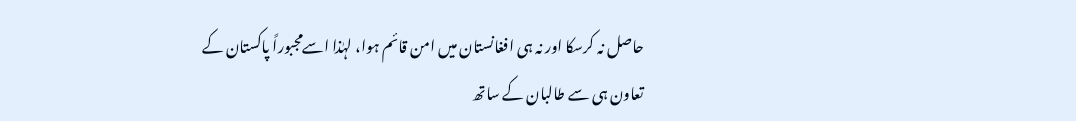حاصل نہ کرسکا اور نہ ہی افغانستان میں امن قائم ہوا، لہٰذا اسےمجبوراً پاکستان کے تعاون ہی سے طالبان کے ساتھ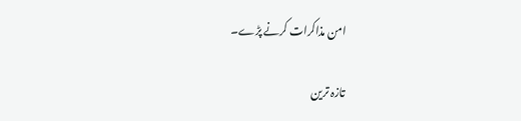امن مذاکرات کرنے پڑے۔

تازہ ترین